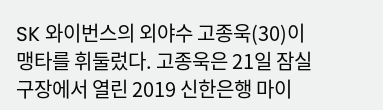SK 와이번스의 외야수 고종욱(30)이 맹타를 휘둘렀다. 고종욱은 21일 잠실구장에서 열린 2019 신한은행 마이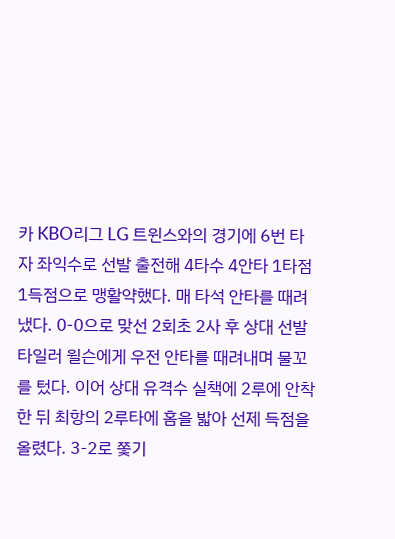카 KBO리그 LG 트윈스와의 경기에 6번 타자 좌익수로 선발 출전해 4타수 4안타 1타점 1득점으로 맹활약했다. 매 타석 안타를 때려냈다. 0-0으로 맞선 2회초 2사 후 상대 선발 타일러 윌슨에게 우전 안타를 때려내며 물꼬를 텄다. 이어 상대 유격수 실책에 2루에 안착한 뒤 최항의 2루타에 홈을 밟아 선제 득점을 올렸다. 3-2로 쫓기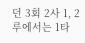던 3회 2사 1, 2루에서는 1타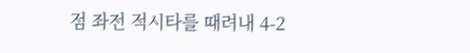점 좌전 적시타를 때려내 4-2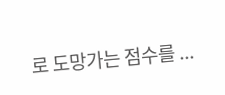로 도망가는 점수를 ...